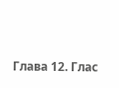Глава 12. Глас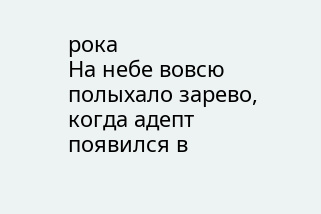рока
На небе вовсю полыхало зарево, когда адепт появился в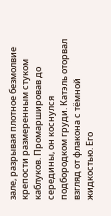зале, разрывая плотное безмолвие крепости размеренным стуком каблуков. Промаршировав до середины, он коснулся подбородком груди. Катэль оторвал взгляд от флакона с тёмной жидкостью. Его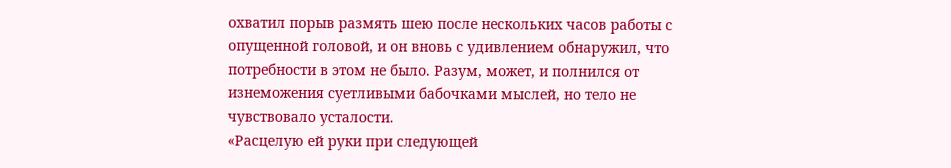охватил порыв размять шею после нескольких часов работы с опущенной головой, и он вновь с удивлением обнаружил, что потребности в этом не было. Разум, может, и полнился от изнеможения суетливыми бабочками мыслей, но тело не чувствовало усталости.
«Расцелую ей руки при следующей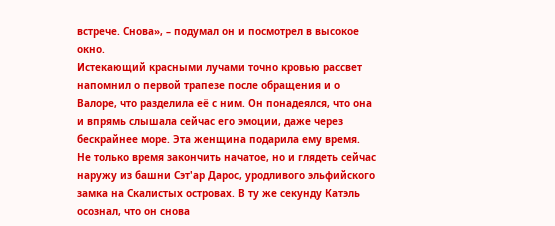встрече. Снова», – подумал он и посмотрел в высокое окно.
Истекающий красными лучами точно кровью рассвет напомнил о первой трапезе после обращения и о Валоре, что разделила её с ним. Он понадеялся, что она и впрямь слышала сейчас его эмоции, даже через бескрайнее море. Эта женщина подарила ему время. Не только время закончить начатое, но и глядеть сейчас наружу из башни Сэт'ар Дарос, уродливого эльфийского замка на Скалистых островах. В ту же секунду Катэль осознал, что он снова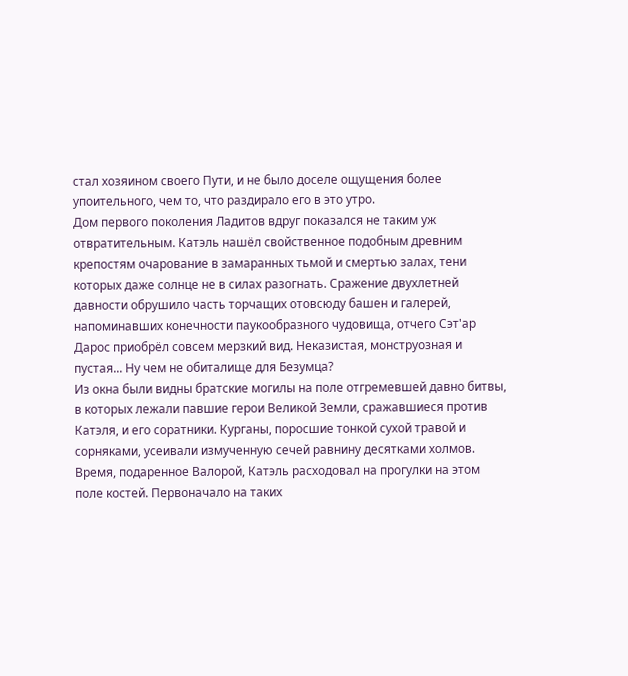стал хозяином своего Пути, и не было доселе ощущения более упоительного, чем то, что раздирало его в это утро.
Дом первого поколения Ладитов вдруг показался не таким уж отвратительным. Катэль нашёл свойственное подобным древним крепостям очарование в замаранных тьмой и смертью залах, тени которых даже солнце не в силах разогнать. Сражение двухлетней давности обрушило часть торчащих отовсюду башен и галерей, напоминавших конечности паукообразного чудовища, отчего Сэт'ар Дарос приобрёл совсем мерзкий вид. Неказистая, монструозная и пустая... Ну чем не обиталище для Безумца?
Из окна были видны братские могилы на поле отгремевшей давно битвы, в которых лежали павшие герои Великой Земли, сражавшиеся против Катэля, и его соратники. Курганы, поросшие тонкой сухой травой и сорняками, усеивали измученную сечей равнину десятками холмов. Время, подаренное Валорой, Катэль расходовал на прогулки на этом поле костей. Первоначало на таких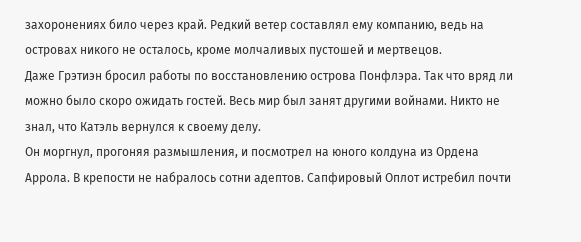захоронениях било через край. Редкий ветер составлял ему компанию, ведь на островах никого не осталось, кроме молчаливых пустошей и мертвецов.
Даже Грэтиэн бросил работы по восстановлению острова Понфлэра. Так что вряд ли можно было скоро ожидать гостей. Весь мир был занят другими войнами. Никто не знал, что Катэль вернулся к своему делу.
Он моргнул, прогоняя размышления, и посмотрел на юного колдуна из Ордена Аррола. В крепости не набралось сотни адептов. Сапфировый Оплот истребил почти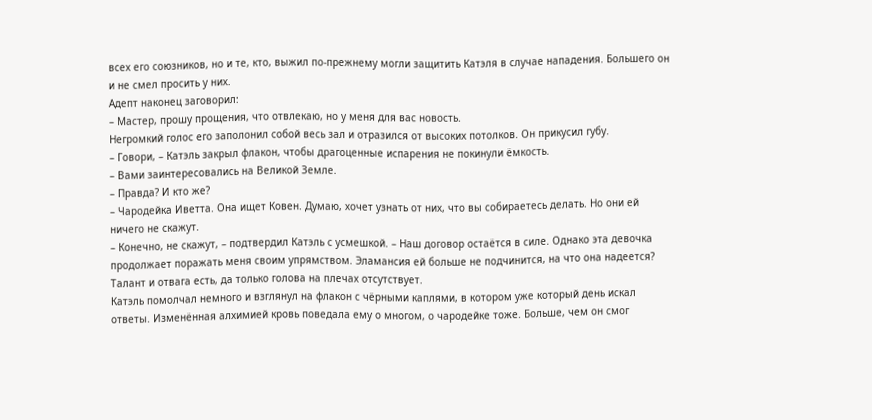всех его союзников, но и те, кто, выжил по-прежнему могли защитить Катэля в случае нападения. Большего он и не смел просить у них.
Адепт наконец заговорил:
– Мастер, прошу прощения, что отвлекаю, но у меня для вас новость.
Негромкий голос его заполонил собой весь зал и отразился от высоких потолков. Он прикусил губу.
– Говори, – Катэль закрыл флакон, чтобы драгоценные испарения не покинули ёмкость.
– Вами заинтересовались на Великой Земле.
– Правда? И кто же?
– Чародейка Иветта. Она ищет Ковен. Думаю, хочет узнать от них, что вы собираетесь делать. Но они ей ничего не скажут.
– Конечно, не скажут, – подтвердил Катэль с усмешкой. – Наш договор остаётся в силе. Однако эта девочка продолжает поражать меня своим упрямством. Эламансия ей больше не подчинится, на что она надеется? Талант и отвага есть, да только голова на плечах отсутствует.
Катэль помолчал немного и взглянул на флакон с чёрными каплями, в котором уже который день искал ответы. Изменённая алхимией кровь поведала ему о многом, о чародейке тоже. Больше, чем он смог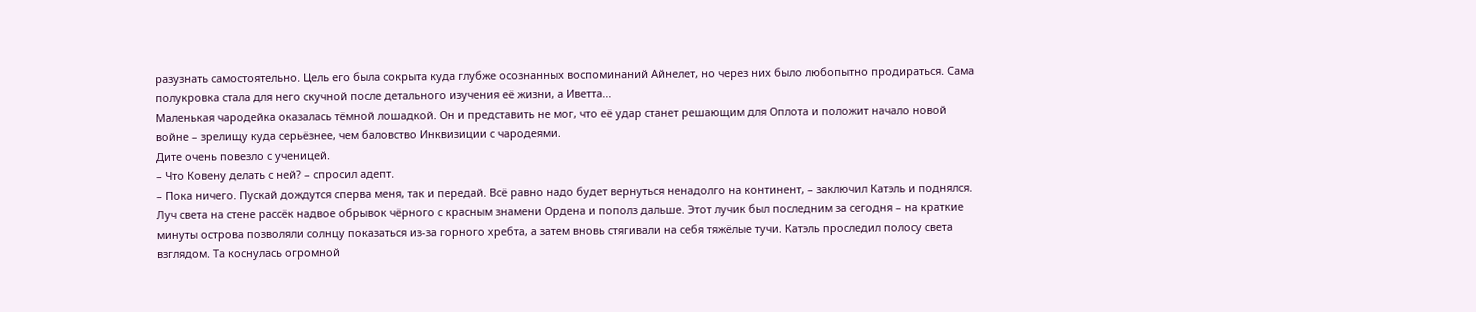разузнать самостоятельно. Цель его была сокрыта куда глубже осознанных воспоминаний Айнелет, но через них было любопытно продираться. Сама полукровка стала для него скучной после детального изучения её жизни, а Иветта...
Маленькая чародейка оказалась тёмной лошадкой. Он и представить не мог, что её удар станет решающим для Оплота и положит начало новой войне – зрелищу куда серьёзнее, чем баловство Инквизиции с чародеями.
Дите очень повезло с ученицей.
– Что Ковену делать с ней? – спросил адепт.
– Пока ничего. Пускай дождутся сперва меня, так и передай. Всё равно надо будет вернуться ненадолго на континент, – заключил Катэль и поднялся.
Луч света на стене рассёк надвое обрывок чёрного с красным знамени Ордена и пополз дальше. Этот лучик был последним за сегодня – на краткие минуты острова позволяли солнцу показаться из-за горного хребта, а затем вновь стягивали на себя тяжёлые тучи. Катэль проследил полосу света взглядом. Та коснулась огромной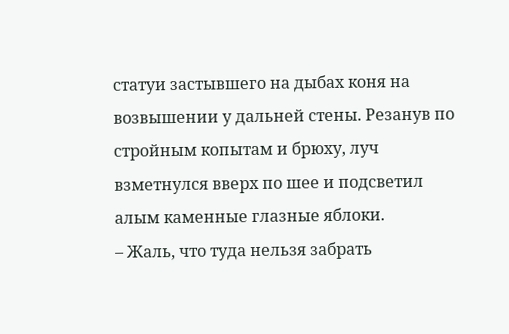статуи застывшего на дыбах коня на возвышении у дальней стены. Резанув по стройным копытам и брюху, луч взметнулся вверх по шее и подсветил алым каменные глазные яблоки.
– Жаль, что туда нельзя забрать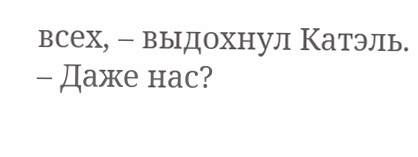всех, – выдохнул Катэль.
– Даже нас?